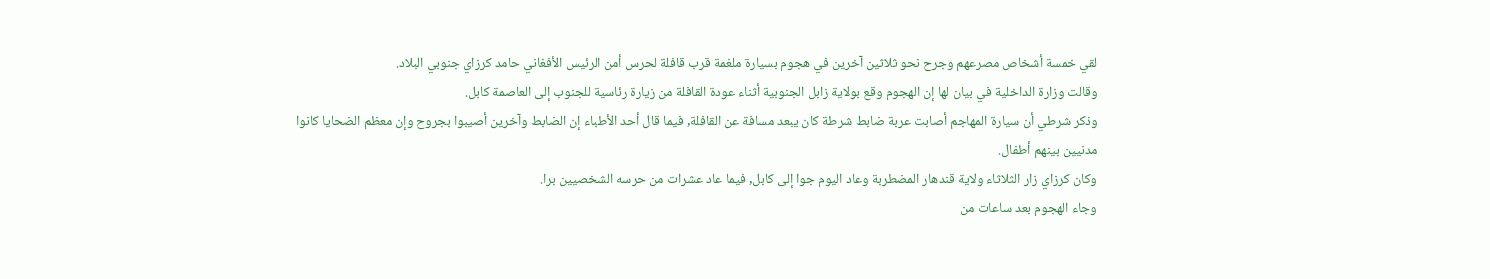لقي خمسة أشخاص مصرعهم وجرح نحو ثلاثين آخرين في هجوم بسيارة ملغمة قرب قافلة لحرس أمن الرئيس الأفغاني حامد كرزاي جنوبي البلاد.
وقالت وزارة الداخلية في بيان لها إن الهجوم وقع بولاية زابل الجنوبية أثناء عودة القافلة من زيارة رئاسية للجنوب إلى العاصمة كابل.
وذكر شرطي أن سيارة المهاجم أصابت عربة ضابط شرطة كان يبعد مسافة عن القافلة, فيما قال أحد الأطباء إن الضابط وآخرين أصيبوا بجروح وإن معظم الضحايا كانوا مدنيين بينهم أطفال.
وكان كرزاي زار الثلاثاء ولاية قندهار المضطربة وعاد اليوم جوا إلى كابل, فيما عاد عشرات من حرسه الشخصيين برا.
وجاء الهجوم بعد ساعات من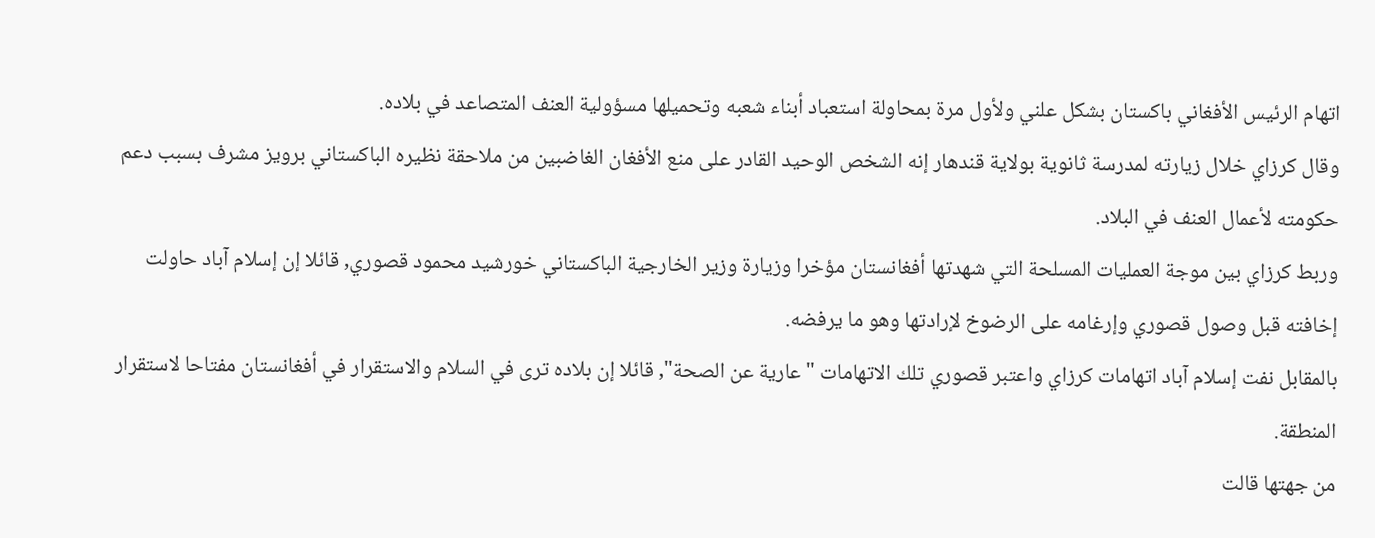اتهام الرئيس الأفغاني باكستان بشكل علني ولأول مرة بمحاولة استعباد أبناء شعبه وتحميلها مسؤولية العنف المتصاعد في بلاده.
وقال كرزاي خلال زيارته لمدرسة ثانوية بولاية قندهار إنه الشخص الوحيد القادر على منع الأفغان الغاضبين من ملاحقة نظيره الباكستاني برويز مشرف بسبب دعم حكومته لأعمال العنف في البلاد.
وربط كرزاي بين موجة العمليات المسلحة التي شهدتها أفغانستان مؤخرا وزيارة وزير الخارجية الباكستاني خورشيد محمود قصوري, قائلا إن إسلام آباد حاولت إخافته قبل وصول قصوري وإرغامه على الرضوخ لإرادتها وهو ما يرفضه.
بالمقابل نفت إسلام آباد اتهامات كرزاي واعتبر قصوري تلك الاتهامات "عارية عن الصحة", قائلا إن بلاده ترى في السلام والاستقرار في أفغانستان مفتاحا لاستقرار المنطقة.
من جهتها قالت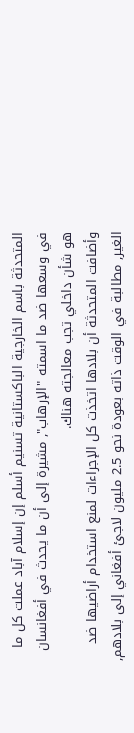المتحدثة باسم الخارجية الباكستانية تسنيم أسلم إن إسلام آباد عملت كل ما في وسعها ضد ما اسمته "الإرهاب", مشيرة إلى أن ما يحدث في أفغانسان هو شأن داخلي تجب معالجته هناك.
وأضافت المتحدثة أن بلادها اتخذت كل الإجراءات لمنع استخدام أراضيها ضد الغير, مطالبة في الوقت ذاته بعودة نحو 2.5 مليون لاجئ أفغاني إلى بلادهم,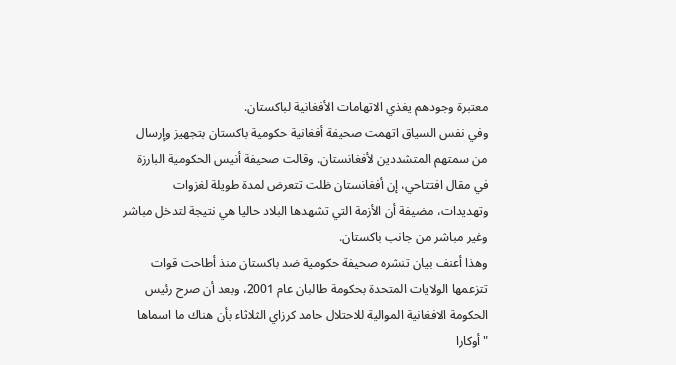معتبرة وجودهم يغذي الاتهامات الأفغانية لباكستان.
وفي نفس السياق اتهمت صحيفة أفغانية حكومية باكستان بتجهيز وإرسال من سمتهم المتشددين لأفغانستان. وقالت صحيفة أنيس الحكومية البارزة في مقال افتتاحي، إن أفغانستان ظلت تتعرض لمدة طويلة لغزوات وتهديدات، مضيفة أن الأزمة التي تشهدها البلاد حاليا هي نتيجة لتدخل مباشر وغير مباشر من جانب باكستان.
وهذا أعنف بيان تنشره صحيفة حكومية ضد باكستان منذ أطاحت قوات تتزعمها الولايات المتحدة بحكومة طالبان عام 2001، وبعد أن صرح رئيس الحكومة الافغانية الموالية للاحتلال حامد كرزاي الثلاثاء بأن هناك ما اسماها "أوكارا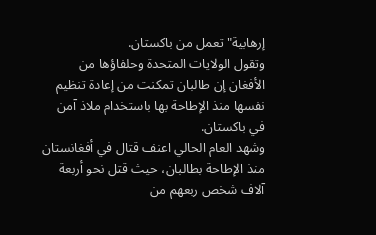إرهابية" تعمل من باكستان.
وتقول الولايات المتحدة وحلفاؤها من الأفغان إن طالبان تمكنت من إعادة تنظيم نفسها منذ الإطاحة بها باستخدام ملاذ آمن في باكستان.
وشهد العام الحالي اعنف قتال في أفغانستان منذ الإطاحة بطالبان، حيث قتل نحو أربعة آلاف شخص ربعهم من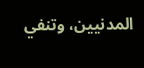المدنيين، وتنفي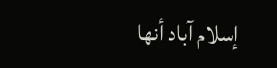إسلام آباد أنها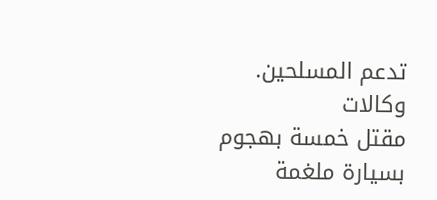تدعم المسلحين.
وكالات
مقتل خمسة بهجوم بسيارة ملغمة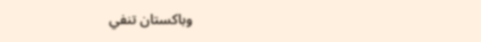وباكستان تنفي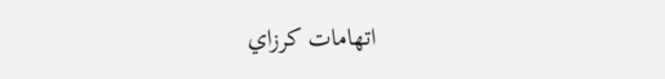اتهامات كرزاي